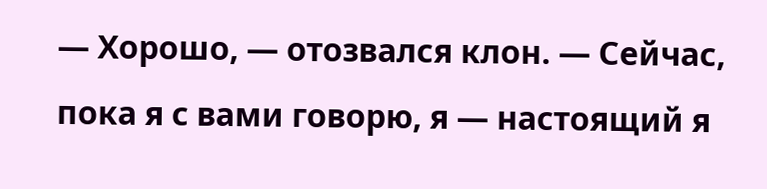— Хорошо, — отозвался клон. — Сейчас, пока я с вами говорю, я — настоящий я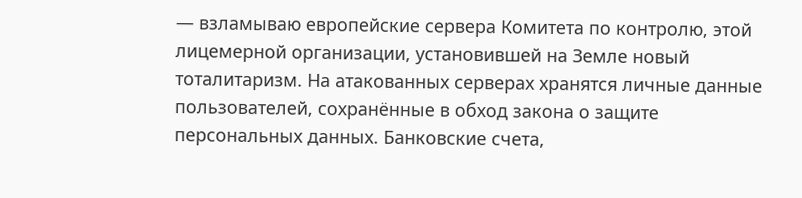— взламываю европейские сервера Комитета по контролю, этой лицемерной организации, установившей на Земле новый тоталитаризм. На атакованных серверах хранятся личные данные пользователей, сохранённые в обход закона о защите персональных данных. Банковские счета,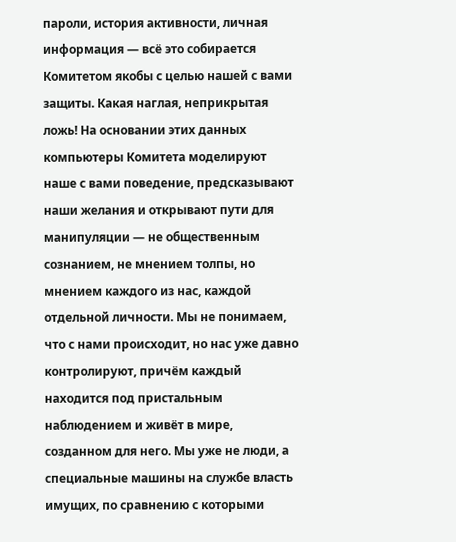пароли, история активности, личная информация — всё это собирается Комитетом якобы с целью нашей с вами защиты. Какая наглая, неприкрытая ложь! На основании этих данных компьютеры Комитета моделируют наше с вами поведение, предсказывают наши желания и открывают пути для манипуляции — не общественным сознанием, не мнением толпы, но мнением каждого из нас, каждой отдельной личности. Мы не понимаем, что с нами происходит, но нас уже давно контролируют, причём каждый находится под пристальным наблюдением и живёт в мире, созданном для него. Мы уже не люди, а специальные машины на службе власть имущих, по сравнению с которыми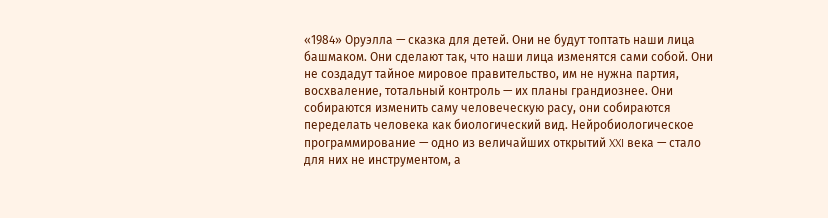«1984» Оруэлла — сказка для детей. Они не будут топтать наши лица башмаком. Они сделают так, что наши лица изменятся сами собой. Они не создадут тайное мировое правительство, им не нужна партия, восхваление, тотальный контроль — их планы грандиознее. Они собираются изменить саму человеческую расу, они собираются переделать человека как биологический вид. Нейробиологическое программирование — одно из величайших открытий XXI века — стало для них не инструментом, а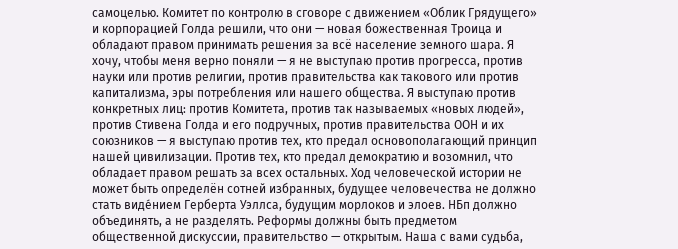самоцелью. Комитет по контролю в сговоре с движением «Облик Грядущего» и корпорацией Голда решили, что они — новая божественная Троица и обладают правом принимать решения за всё население земного шара. Я хочу, чтобы меня верно поняли — я не выступаю против прогресса, против науки или против религии, против правительства как такового или против капитализма, эры потребления или нашего общества. Я выступаю против конкретных лиц: против Комитета, против так называемых «новых людей», против Стивена Голда и его подручных, против правительства ООН и их союзников — я выступаю против тех, кто предал основополагающий принцип нашей цивилизации. Против тех, кто предал демократию и возомнил, что обладает правом решать за всех остальных. Ход человеческой истории не может быть определён сотней избранных, будущее человечества не должно стать виде́нием Герберта Уэллса, будущим морлоков и элоев. НБп должно объединять, а не разделять. Реформы должны быть предметом общественной дискуссии, правительство — открытым. Наша с вами судьба,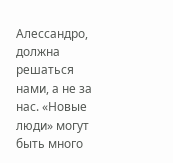Алессандро, должна решаться нами, а не за нас. «Новые люди» могут быть много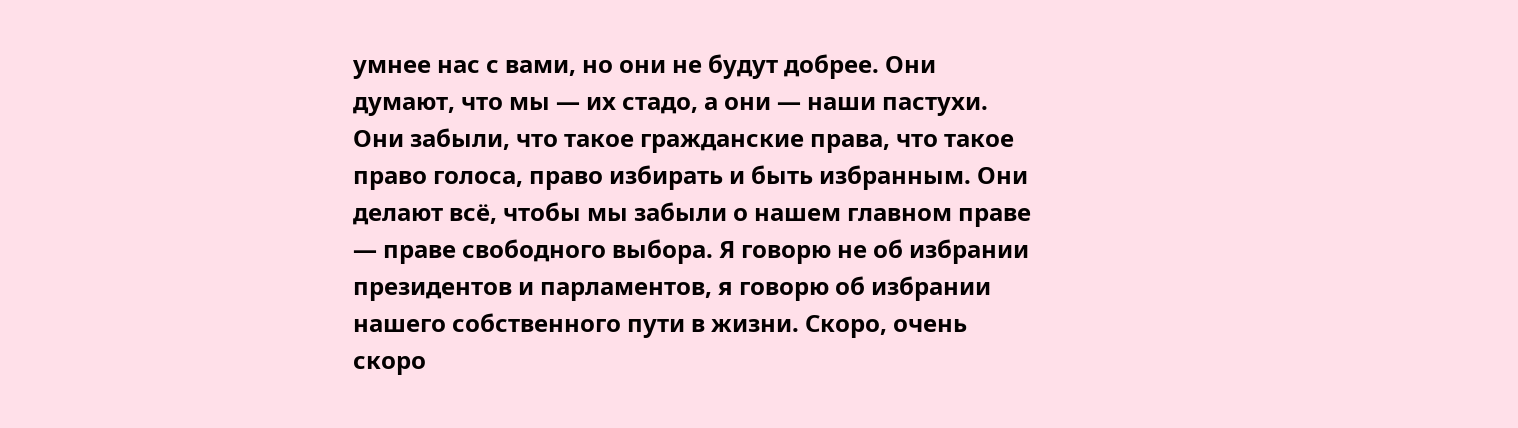умнее нас с вами, но они не будут добрее. Они думают, что мы — их стадо, а они — наши пастухи. Они забыли, что такое гражданские права, что такое право голоса, право избирать и быть избранным. Они делают всё, чтобы мы забыли о нашем главном праве — праве свободного выбора. Я говорю не об избрании президентов и парламентов, я говорю об избрании нашего собственного пути в жизни. Скоро, очень скоро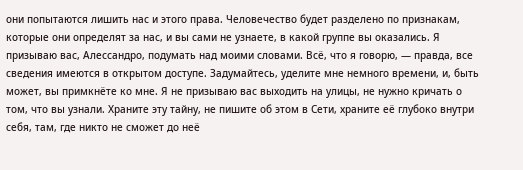они попытаются лишить нас и этого права. Человечество будет разделено по признакам, которые они определят за нас, и вы сами не узнаете, в какой группе вы оказались. Я призываю вас, Алессандро, подумать над моими словами. Всё, что я говорю, — правда, все сведения имеются в открытом доступе. Задумайтесь, уделите мне немного времени, и, быть может, вы примкнёте ко мне. Я не призываю вас выходить на улицы, не нужно кричать о том, что вы узнали. Храните эту тайну, не пишите об этом в Сети, храните её глубоко внутри себя, там, где никто не сможет до неё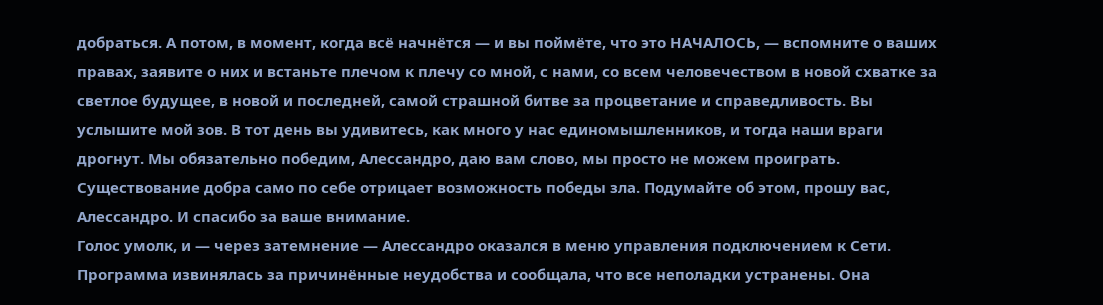добраться. А потом, в момент, когда всё начнётся — и вы поймёте, что это НАЧАЛОСЬ, — вспомните о ваших правах, заявите о них и встаньте плечом к плечу со мной, с нами, со всем человечеством в новой схватке за светлое будущее, в новой и последней, самой страшной битве за процветание и справедливость. Вы услышите мой зов. В тот день вы удивитесь, как много у нас единомышленников, и тогда наши враги дрогнут. Мы обязательно победим, Алессандро, даю вам слово, мы просто не можем проиграть. Существование добра само по себе отрицает возможность победы зла. Подумайте об этом, прошу вас, Алессандро. И спасибо за ваше внимание.
Голос умолк, и — через затемнение — Алессандро оказался в меню управления подключением к Сети. Программа извинялась за причинённые неудобства и сообщала, что все неполадки устранены. Она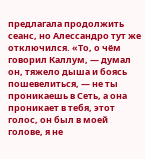предлагала продолжить сеанс, но Алессандро тут же отключился. «То, о чём говорил Каллум, — думал он, тяжело дыша и боясь пошевелиться, — не ты проникаешь в Сеть, а она проникает в тебя, этот голос, он был в моей голове, я не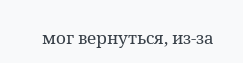мог вернуться, из-за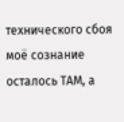технического сбоя моё сознание осталось ТАМ, а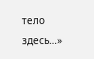тело здесь…»